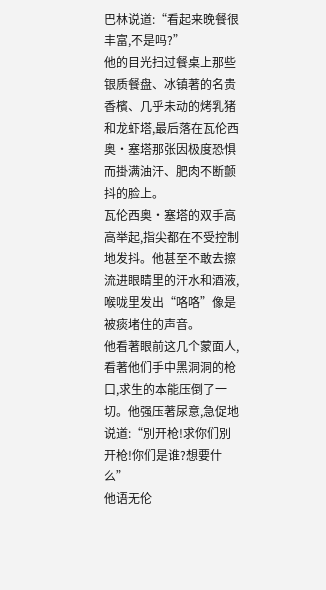巴林说道:“看起来晚餐很丰富,不是吗?”
他的目光扫过餐桌上那些银质餐盘、冰镇著的名贵香檳、几乎未动的烤乳猪和龙虾塔,最后落在瓦伦西奥·塞塔那张因极度恐惧而掛满油汗、肥肉不断颤抖的脸上。
瓦伦西奥·塞塔的双手高高举起,指尖都在不受控制地发抖。他甚至不敢去擦流进眼睛里的汗水和酒液,喉咙里发出“咯咯”像是被痰堵住的声音。
他看著眼前这几个蒙面人,看著他们手中黑洞洞的枪口,求生的本能压倒了一切。他强压著尿意,急促地说道:“別开枪!求你们別开枪!你们是谁?想要什么”
他语无伦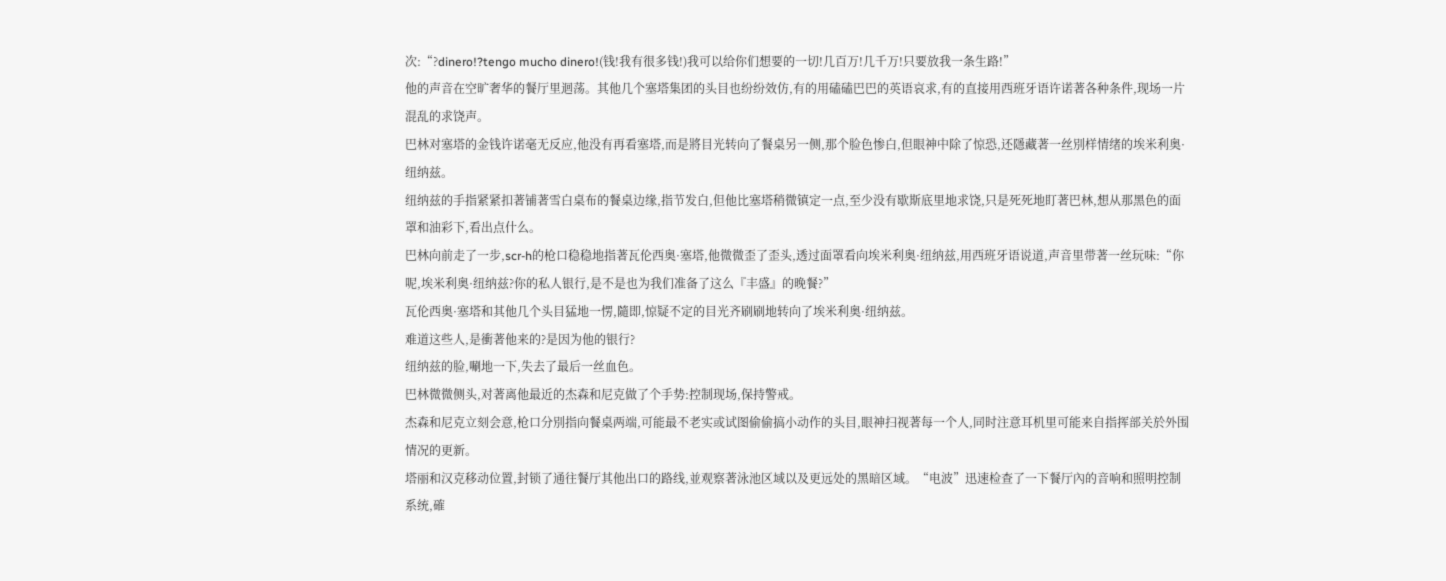次:“?dinero!?tengo mucho dinero!(钱!我有很多钱!)我可以给你们想要的一切!几百万!几千万!只要放我一条生路!”
他的声音在空旷奢华的餐厅里迴荡。其他几个塞塔集团的头目也纷纷效仿,有的用磕磕巴巴的英语哀求,有的直接用西班牙语许诺著各种条件,现场一片混乱的求饶声。
巴林对塞塔的金钱许诺毫无反应,他没有再看塞塔,而是將目光转向了餐桌另一侧,那个脸色惨白,但眼神中除了惊恐,还隱藏著一丝別样情绪的埃米利奥·纽纳兹。
纽纳兹的手指紧紧扣著铺著雪白桌布的餐桌边缘,指节发白,但他比塞塔稍微镇定一点,至少没有歇斯底里地求饶,只是死死地盯著巴林,想从那黑色的面罩和油彩下,看出点什么。
巴林向前走了一步,scr-h的枪口稳稳地指著瓦伦西奥·塞塔,他微微歪了歪头,透过面罩看向埃米利奥·纽纳兹,用西班牙语说道,声音里带著一丝玩味:“你呢,埃米利奥·纽纳兹?你的私人银行,是不是也为我们准备了这么『丰盛』的晚餐?”
瓦伦西奥·塞塔和其他几个头目猛地一愣,隨即,惊疑不定的目光齐刷刷地转向了埃米利奥·纽纳兹。
难道这些人,是衝著他来的?是因为他的银行?
纽纳兹的脸,唰地一下,失去了最后一丝血色。
巴林微微侧头,对著离他最近的杰森和尼克做了个手势:控制现场,保持警戒。
杰森和尼克立刻会意,枪口分別指向餐桌两端,可能最不老实或试图偷偷搞小动作的头目,眼神扫视著每一个人,同时注意耳机里可能来自指挥部关於外围情况的更新。
塔丽和汉克移动位置,封锁了通往餐厅其他出口的路线,並观察著泳池区域以及更远处的黑暗区域。“电波”迅速检查了一下餐厅內的音响和照明控制系统,確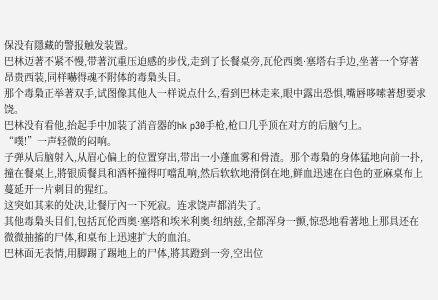保没有隱藏的警报触发装置。
巴林迈著不紧不慢,带著沉重压迫感的步伐,走到了长餐桌旁,瓦伦西奥·塞塔右手边,坐著一个穿著昂贵西装,同样嚇得魂不附体的毒梟头目。
那个毒梟正举著双手,试图像其他人一样说点什么,看到巴林走来,眼中露出恐惧,嘴唇哆嗦著想要求饶。
巴林没有看他,抬起手中加装了消音器的hk p30手枪,枪口几乎顶在对方的后脑勺上。
“噗!”一声轻微的闷响。
子弹从后脑射入,从眉心偏上的位置穿出,带出一小蓬血雾和骨渣。那个毒梟的身体猛地向前一扑,撞在餐桌上,將银质餐具和酒杯撞得叮噹乱响,然后软软地滑倒在地,鲜血迅速在白色的亚麻桌布上蔓延开一片刺目的猩红。
这突如其来的处决,让餐厅內一下死寂。连求饶声都消失了。
其他毒梟头目们,包括瓦伦西奥·塞塔和埃米利奥·纽纳兹,全都浑身一颤,惊恐地看著地上那具还在微微抽搐的尸体,和桌布上迅速扩大的血泊。
巴林面无表情,用脚踢了踢地上的尸体,將其蹬到一旁,空出位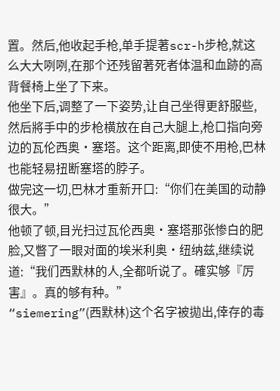置。然后,他收起手枪,单手提著scr-h步枪,就这么大大咧咧,在那个还残留著死者体温和血跡的高背餐椅上坐了下来。
他坐下后,调整了一下姿势,让自己坐得更舒服些,然后將手中的步枪横放在自己大腿上,枪口指向旁边的瓦伦西奥·塞塔。这个距离,即使不用枪,巴林也能轻易扭断塞塔的脖子。
做完这一切,巴林才重新开口:“你们在美国的动静很大。”
他顿了顿,目光扫过瓦伦西奥·塞塔那张惨白的肥脸,又瞥了一眼对面的埃米利奥·纽纳兹,继续说道:“我们西默林的人,全都听说了。確实够『厉害』。真的够有种。”
“siemering”(西默林)这个名字被拋出,倖存的毒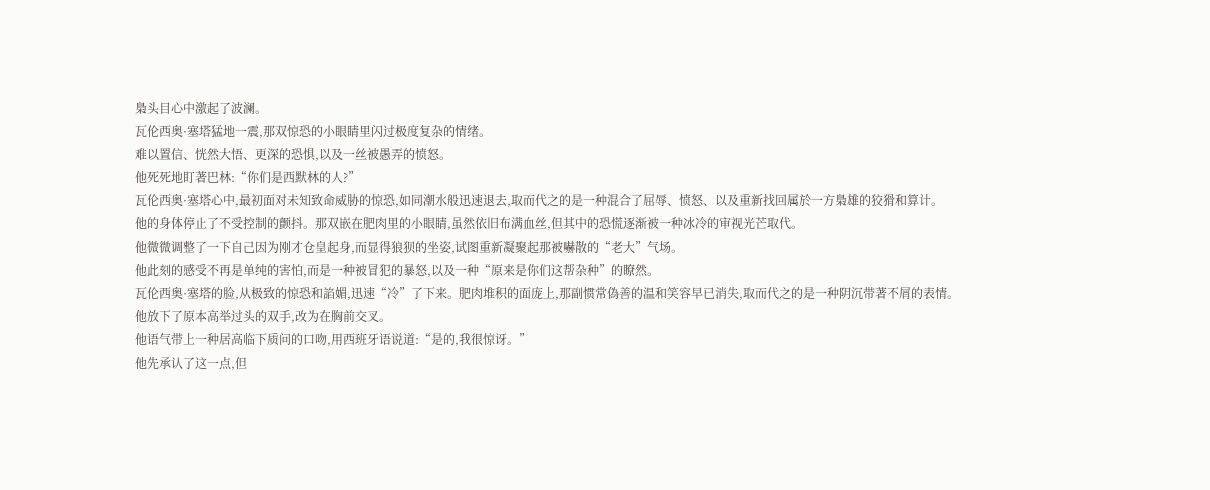梟头目心中激起了波澜。
瓦伦西奥·塞塔猛地一震,那双惊恐的小眼睛里闪过极度复杂的情绪。
难以置信、恍然大悟、更深的恐惧,以及一丝被愚弄的愤怒。
他死死地盯著巴林:“你们是西默林的人?”
瓦伦西奥·塞塔心中,最初面对未知致命威胁的惊恐,如同潮水般迅速退去,取而代之的是一种混合了屈辱、愤怒、以及重新找回属於一方梟雄的狡猾和算计。
他的身体停止了不受控制的颤抖。那双嵌在肥肉里的小眼睛,虽然依旧布满血丝,但其中的恐慌逐渐被一种冰冷的审视光芒取代。
他微微调整了一下自己因为刚才仓皇起身,而显得狼狈的坐姿,试图重新凝聚起那被嚇散的“老大”气场。
他此刻的感受不再是单纯的害怕,而是一种被冒犯的暴怒,以及一种“原来是你们这帮杂种”的瞭然。
瓦伦西奥·塞塔的脸,从极致的惊恐和諂媚,迅速“冷”了下来。肥肉堆积的面庞上,那副惯常偽善的温和笑容早已消失,取而代之的是一种阴沉带著不屑的表情。
他放下了原本高举过头的双手,改为在胸前交叉。
他语气带上一种居高临下质问的口吻,用西班牙语说道:“是的,我很惊讶。”
他先承认了这一点,但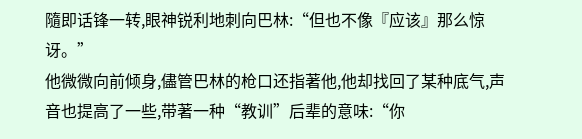隨即话锋一转,眼神锐利地刺向巴林:“但也不像『应该』那么惊讶。”
他微微向前倾身,儘管巴林的枪口还指著他,他却找回了某种底气,声音也提高了一些,带著一种“教训”后辈的意味:“你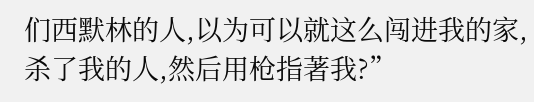们西默林的人,以为可以就这么闯进我的家,杀了我的人,然后用枪指著我?”